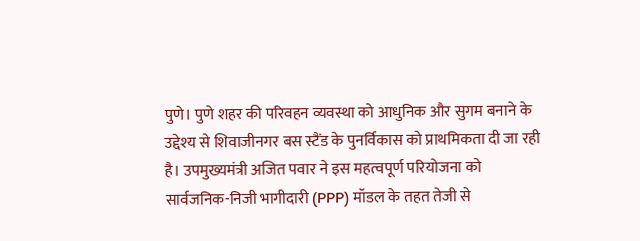पुणे। पुणे शहर की परिवहन व्यवस्था को आधुनिक और सुगम बनाने के उद्देश्य से शिवाजीनगर बस स्टैंड के पुनर्विकास को प्राथमिकता दी जा रही है। उपमुख्यमंत्री अजित पवार ने इस महत्वपूर्ण परियोजना को सार्वजनिक-निजी भागीदारी (PPP) मॉडल के तहत तेजी से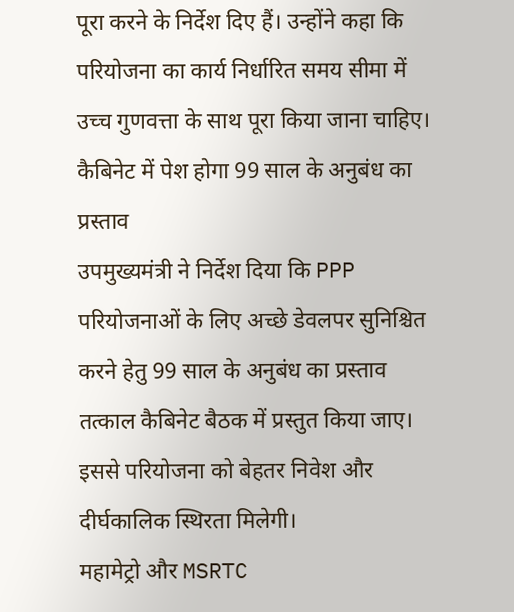पूरा करने के निर्देश दिए हैं। उन्होंने कहा कि परियोजना का कार्य निर्धारित समय सीमा में उच्च गुणवत्ता के साथ पूरा किया जाना चाहिए।
कैबिनेट में पेश होगा 99 साल के अनुबंध का प्रस्ताव
उपमुख्यमंत्री ने निर्देश दिया कि PPP परियोजनाओं के लिए अच्छे डेवलपर सुनिश्चित करने हेतु 99 साल के अनुबंध का प्रस्ताव तत्काल कैबिनेट बैठक में प्रस्तुत किया जाए। इससे परियोजना को बेहतर निवेश और दीर्घकालिक स्थिरता मिलेगी।
महामेट्रो और MSRTC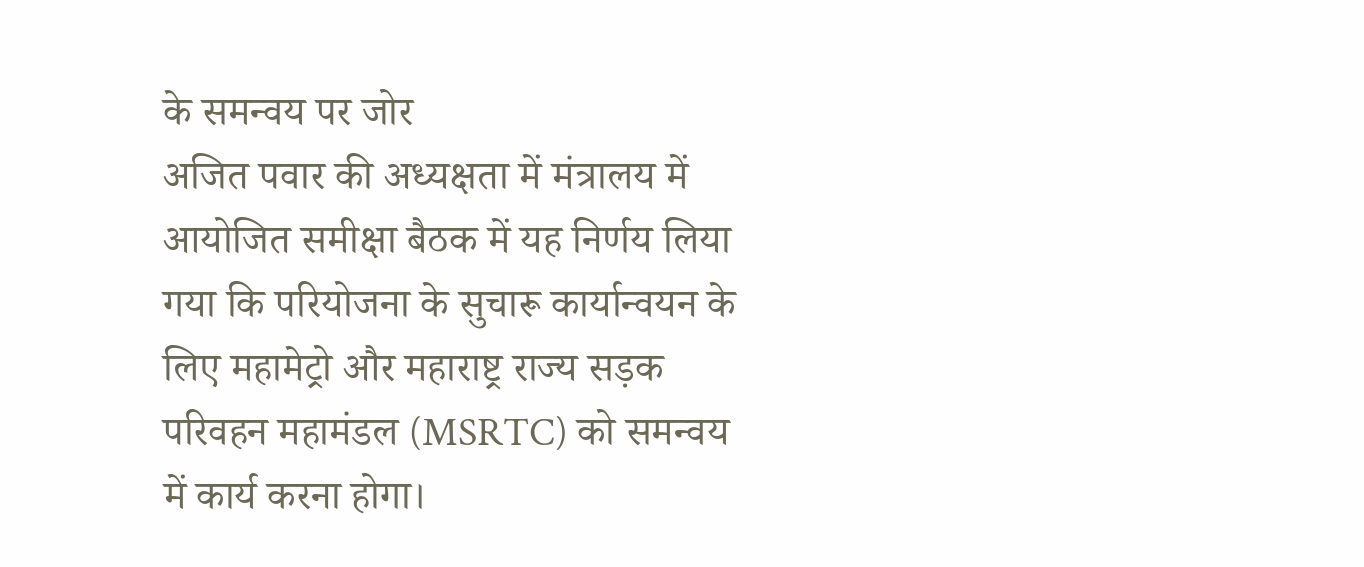के समन्वय पर जोर
अजित पवार की अध्यक्षता में मंत्रालय में आयोजित समीक्षा बैठक में यह निर्णय लिया गया कि परियोजना के सुचारू कार्यान्वयन के लिए महामेट्रो और महाराष्ट्र राज्य सड़क परिवहन महामंडल (MSRTC) को समन्वय में कार्य करना होगा।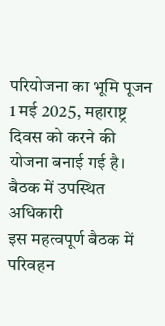परियोजना का भूमि पूजन 1 मई 2025, महाराष्ट्र दिवस को करने की योजना बनाई गई है।
बैठक में उपस्थित अधिकारी
इस महत्वपूर्ण बैठक में परिवहन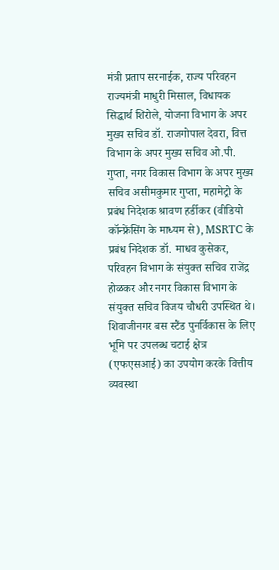मंत्री प्रताप सरनाईक, राज्य परिवहन राज्यमंत्री माधुरी मिसाल, विधायक सिद्धार्थ शिरोले, योजना विभाग के अपर मुख्य सचिव डॉ. राजगोपाल देवरा, वित्त विभाग के अपर मुख्य सचिव ओ.पी. गुप्ता, नगर विकास विभाग के अपर मुख्य सचिव असीमकुमार गुप्ता, महामेट्रो के प्रबंध निदेशक श्रावण हर्डीकर (वीडियो कॉन्फ्रेंसिंग के माध्यम से), MSRTC के प्रबंध निदेशक डॉ. माधव कुसेकर, परिवहन विभाग के संयुक्त सचिव राजेंद्र होळकर और नगर विकास विभाग के संयुक्त सचिव विजय चौधरी उपस्थित थे। शिवाजीनगर बस स्टैंड पुनर्विकास के लिए भूमि पर उपलब्ध चटाई क्षेत्र (एफएसआई) का उपयोग करके वित्तीय व्यवस्था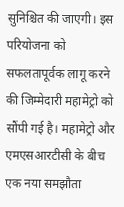सुनिश्चित की जाएगी। इस परियोजना को सफलतापूर्वक लागू करने की जिम्मेदारी महामेट्रो को सौंपी गई है। महामेट्रो और एमएसआरटीसी के बीच एक नया समझौता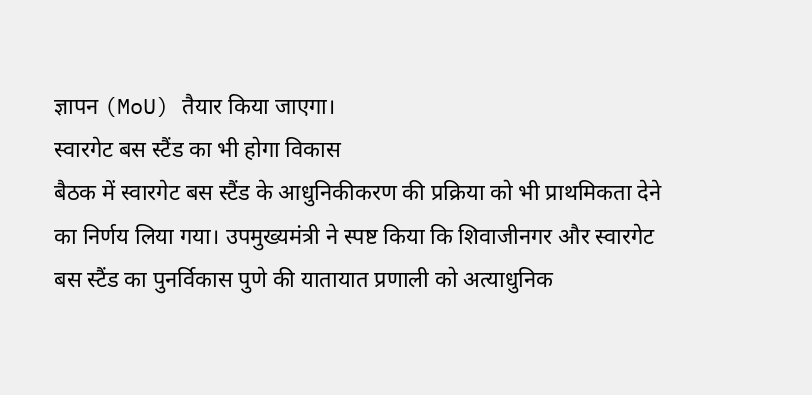ज्ञापन (MoU) तैयार किया जाएगा।
स्वारगेट बस स्टैंड का भी होगा विकास
बैठक में स्वारगेट बस स्टैंड के आधुनिकीकरण की प्रक्रिया को भी प्राथमिकता देने का निर्णय लिया गया। उपमुख्यमंत्री ने स्पष्ट किया कि शिवाजीनगर और स्वारगेट बस स्टैंड का पुनर्विकास पुणे की यातायात प्रणाली को अत्याधुनिक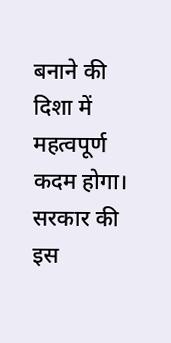बनाने की दिशा में महत्वपूर्ण कदम होगा। सरकार की इस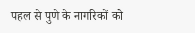पहल से पुणे के नागरिकों को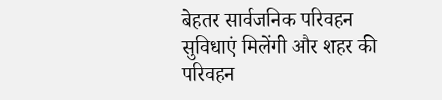बेहतर सार्वजनिक परिवहन सुविधाएं मिलेंगी और शहर की परिवहन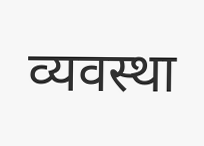व्यवस्था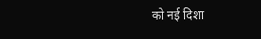को नई दिशा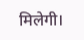मिलेगी।